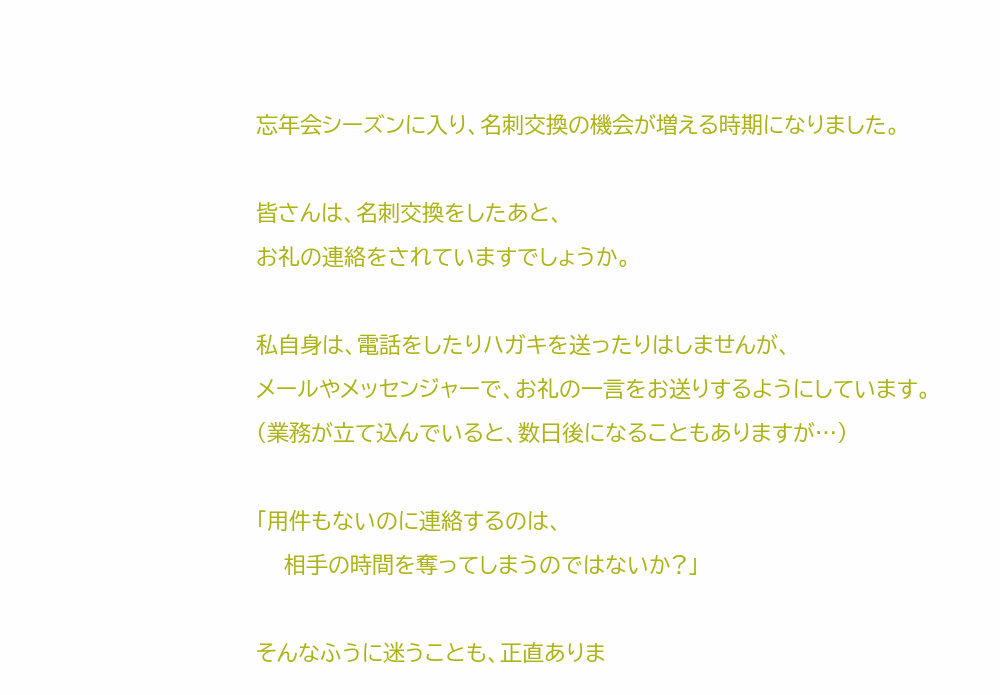忘年会シーズンに入り、名刺交換の機会が増える時期になりました。

皆さんは、名刺交換をしたあと、
お礼の連絡をされていますでしょうか。

私自身は、電話をしたりハガキを送ったりはしませんが、
メールやメッセンジャーで、お礼の一言をお送りするようにしています。
(業務が立て込んでいると、数日後になることもありますが…)

「用件もないのに連絡するのは、
    相手の時間を奪ってしまうのではないか?」

そんなふうに迷うことも、正直ありま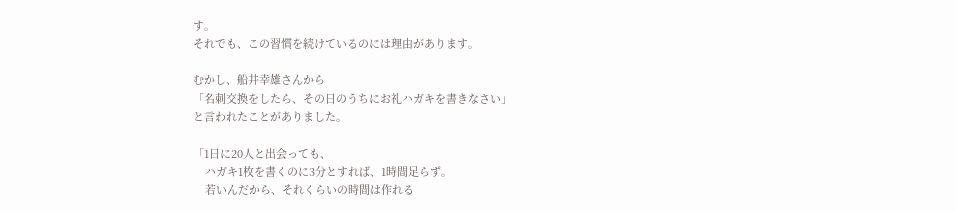す。
それでも、この習慣を続けているのには理由があります。

むかし、船井幸雄さんから
「名刺交換をしたら、その日のうちにお礼ハガキを書きなさい」
と言われたことがありました。

「1日に20人と出会っても、
    ハガキ1枚を書くのに3分とすれば、1時間足らず。
    若いんだから、それくらいの時間は作れる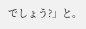でしょう?」と。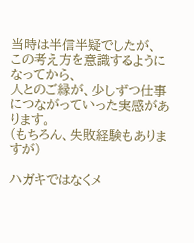当時は半信半疑でしたが、
この考え方を意識するようになってから、
人とのご縁が、少しずつ仕事につながっていった実感があります。
(もちろん、失敗経験もありますが)

ハガキではなくメ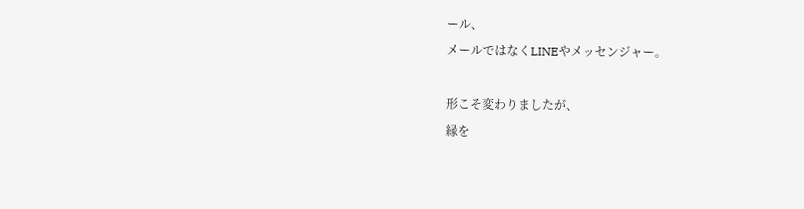ール、
メールではなくLINEやメッセンジャー。

形こそ変わりましたが、
縁を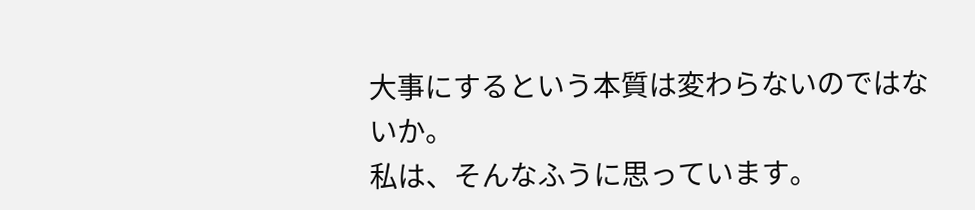大事にするという本質は変わらないのではないか。
私は、そんなふうに思っています。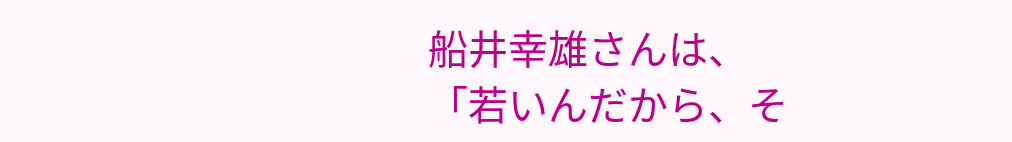船井幸雄さんは、
「若いんだから、そ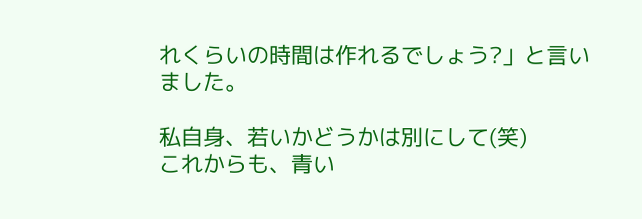れくらいの時間は作れるでしょう?」と言いました。

私自身、若いかどうかは別にして(笑)
これからも、青い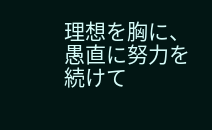理想を胸に、愚直に努力を続けて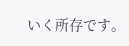いく所存です。